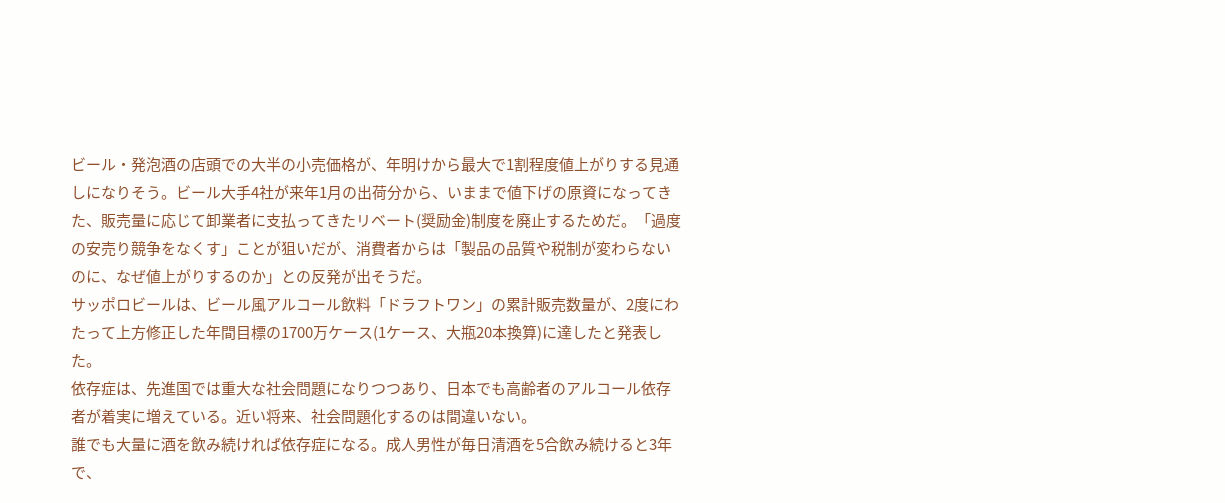ビール・発泡酒の店頭での大半の小売価格が、年明けから最大で1割程度値上がりする見通しになりそう。ビール大手4社が来年1月の出荷分から、いままで値下げの原資になってきた、販売量に応じて卸業者に支払ってきたリベート(奨励金)制度を廃止するためだ。「過度の安売り競争をなくす」ことが狙いだが、消費者からは「製品の品質や税制が変わらないのに、なぜ値上がりするのか」との反発が出そうだ。
サッポロビールは、ビール風アルコール飲料「ドラフトワン」の累計販売数量が、2度にわたって上方修正した年間目標の1700万ケース(1ケース、大瓶20本換算)に達したと発表した。
依存症は、先進国では重大な社会問題になりつつあり、日本でも高齢者のアルコール依存者が着実に増えている。近い将来、社会問題化するのは間違いない。
誰でも大量に酒を飲み続ければ依存症になる。成人男性が毎日清酒を5合飲み続けると3年で、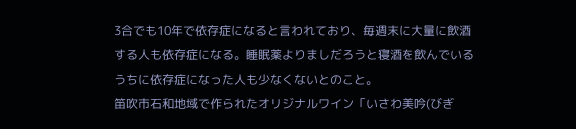3合でも10年で依存症になると言われており、毎週末に大量に飲酒する人も依存症になる。睡眠薬よりましだろうと寝酒を飲んでいるうちに依存症になった人も少なくないとのこと。
笛吹市石和地域で作られたオリジナルワイン「いさわ美吟(びぎ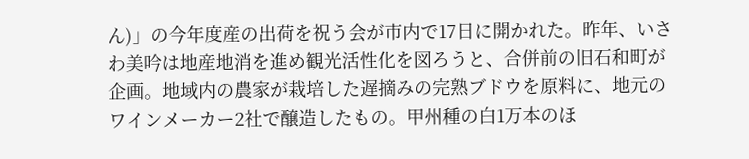ん)」の今年度産の出荷を祝う会が市内で17日に開かれた。昨年、いさわ美吟は地産地消を進め観光活性化を図ろうと、合併前の旧石和町が企画。地域内の農家が栽培した遅摘みの完熟ブドウを原料に、地元のワインメーカー2社で醸造したもの。甲州種の白1万本のほ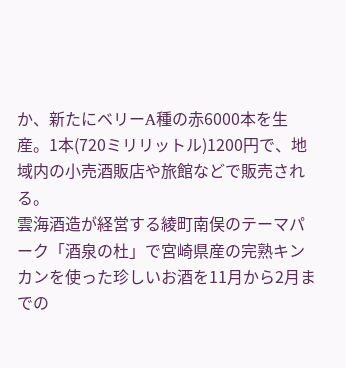か、新たにベリーA種の赤6000本を生産。1本(720ミリリットル)1200円で、地域内の小売酒販店や旅館などで販売される。
雲海酒造が経営する綾町南俣のテーマパーク「酒泉の杜」で宮崎県産の完熟キンカンを使った珍しいお酒を11月から2月までの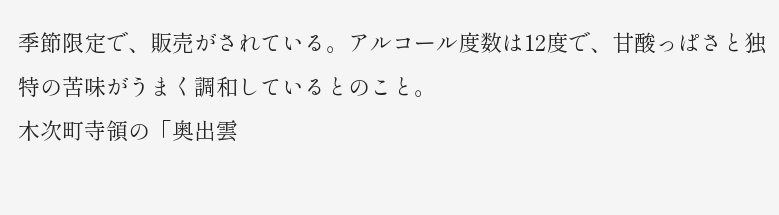季節限定で、販売がされている。アルコール度数は12度で、甘酸っぱさと独特の苦味がうまく調和しているとのこと。
木次町寺領の「奥出雲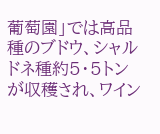葡萄園」では高品種のブドウ、シャルドネ種約5・5トンが収穫され、ワイン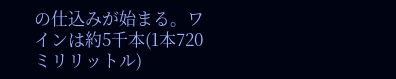の仕込みが始まる。ワインは約5千本(1本720ミリリットル)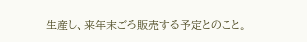生産し、来年末ごろ販売する予定とのこと。